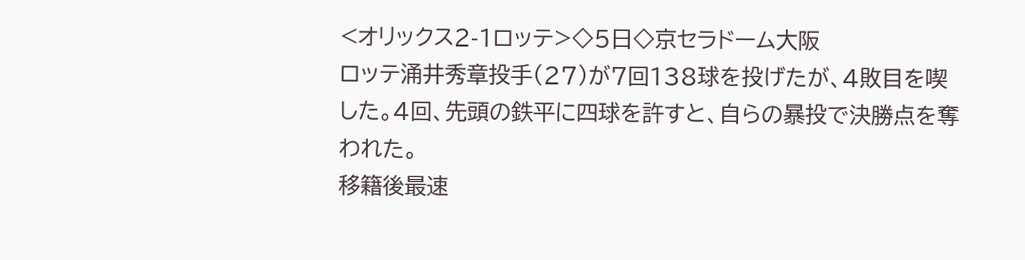<オリックス2-1ロッテ>◇5日◇京セラドーム大阪
ロッテ涌井秀章投手(27)が7回138球を投げたが、4敗目を喫した。4回、先頭の鉄平に四球を許すと、自らの暴投で決勝点を奪われた。
移籍後最速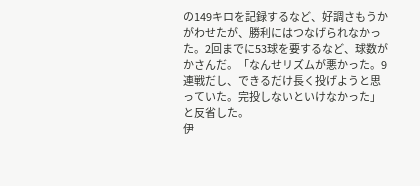の149キロを記録するなど、好調さもうかがわせたが、勝利にはつなげられなかった。2回までに53球を要するなど、球数がかさんだ。「なんせリズムが悪かった。9連戦だし、できるだけ長く投げようと思っていた。完投しないといけなかった」と反省した。
伊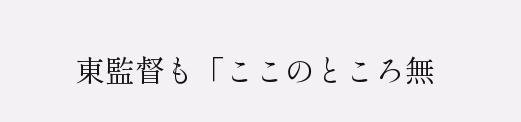東監督も「ここのところ無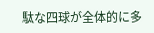駄な四球が全体的に多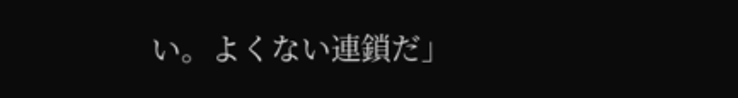い。よくない連鎖だ」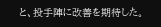と、投手陣に改善を期待した。